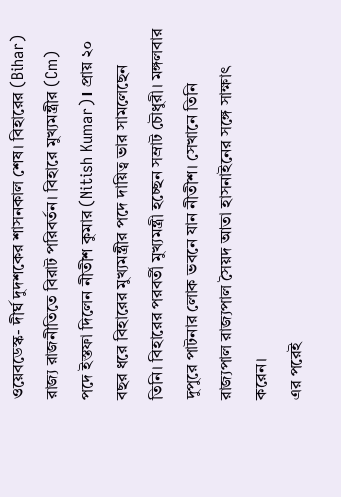ওয়েবডেস্ক- দীর্ঘ দুদশকের শাসনকাল শেষ। বিহারের (Bihar) রাজ্য রাজনীতিতে বিরাট পরিবর্তন। বিহারে মুখ্যমন্ত্রীর (Cm) পদে ইস্তফা দিলেন নীতীশ কুমার (Nitish Kumar)। প্রায় ২০ বছর ধরে বিহারের মুখ্যমন্ত্রীর পদে দায়িত্ব ভার সামলেছেন তিনি। বিহারের পরবর্তী মুখ্যমন্ত্রী হচ্ছেন সম্রাট চৌধুরী। মঙ্গলবার দুপুরে পাটনার লোক ভবনে যান নীতীশ। সেখানে তিনি রাজ্যপাল রাজ্যপাল সৈয়দ আতা হাসনাইনের সঙ্গে সাক্ষাৎ করেন।
এর পরেই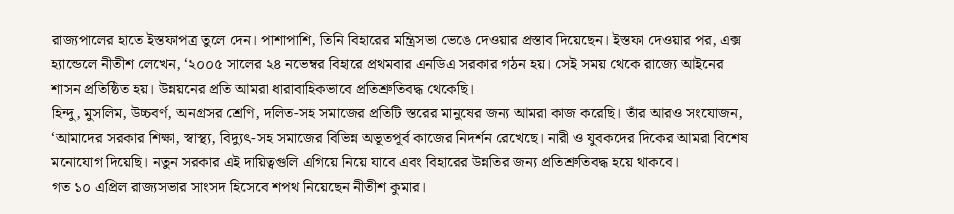রাজ্যপালের হাতে ইস্তফাপত্র তুলে দেন। পাশাপাশি, তিনি বিহারের মন্ত্রিসভা ভেঙে দেওয়ার প্রস্তাব দিয়েছেন। ইস্তফা দেওয়ার পর, এক্স হ্যান্ডেলে নীতীশ লেখেন, ‘২০০৫ সালের ২৪ নভেম্বর বিহারে প্রথমবার এনডিএ সরকার গঠন হয়। সেই সময় থেকে রাজ্যে আইনের শাসন প্রতিষ্ঠিত হয়। উন্নয়নের প্রতি আমরা ধারাবাহিকভাবে প্রতিশ্রুতিবদ্ধ থেকেছি।
হিন্দু, মুসলিম, উচ্চবর্ণ, অনগ্রসর শ্রেণি, দলিত-সহ সমাজের প্রতিটি স্তরের মানুষের জন্য আমরা কাজ করেছি। তাঁর আরও সংযোজন, ‘আমাদের সরকার শিক্ষা, স্বাস্থ্য, বিদ্যুৎ-সহ সমাজের বিভিন্ন অভূতপূর্ব কাজের নিদর্শন রেখেছে। নারী ও যুবকদের দিকের আমরা বিশেষ মনোযোগ দিয়েছি। নতুন সরকার এই দায়িত্বগুলি এগিয়ে নিয়ে যাবে এবং বিহারের উন্নতির জন্য প্রতিশ্রুতিবদ্ধ হয়ে থাকবে।
গত ১০ এপ্রিল রাজ্যসভার সাংসদ হিসেবে শপথ নিয়েছেন নীতীশ কুমার।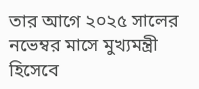তার আগে ২০২৫ সালের নভেম্বর মাসে মুখ্যমন্ত্রী হিসেবে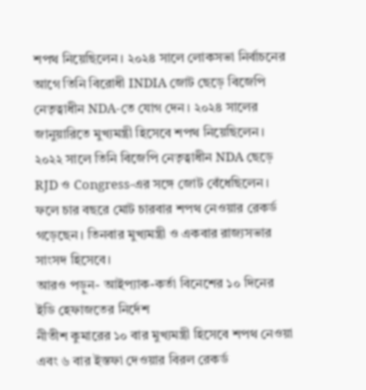শপথ নিয়েছিলেন। ২০২৪ সালে লোকসভা নির্বাচনের আগে তিনি বিরোধী INDIA জোট ছেড়ে বিজেপি নেতৃত্বাধীন NDA-তে যোগ দেন। ২০২৪ সালের জানুয়ারিতে মুখ্যমন্ত্রী হিসেবে শপথ নিয়েছিলেন। ২০২২ সালে তিনি বিজেপি নেতৃত্বাধীন NDA ছেড়ে RJD ও Congress-এর সঙ্গে জোট বেঁধেছিলেন। ফলে চার বছরে মোট চারবার শপথ নেওয়ার রেকর্ড গড়েছেন। তিনবার মুখ্যমন্ত্রী ও একবার রাজ্যসভার সাংসদ হিসেবে।
আরও পড়ুন- আইপ্যাক-কর্তা বিনেশের ১০ দিনের ইডি হেফাজতের নির্দেশ
নীতীশ কুমারের ১০ বার মুখ্যমন্ত্রী হিসেবে শপথ নেওয়া এবং ৬ বার ইস্তফা দেওয়ার বিরল রেকর্ড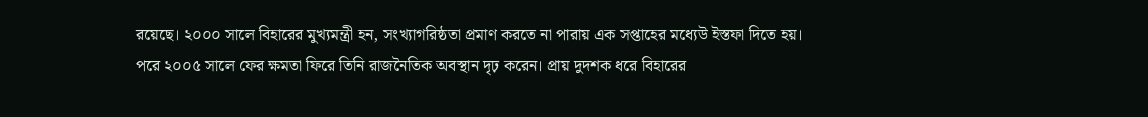রয়েছে। ২০০০ সালে বিহারের মুখ্যমন্ত্রী হন, সংখ্যাগরিষ্ঠতা প্রমাণ করতে না পারায় এক সপ্তাহের মধ্যেউ ইস্তফা দিতে হয়। পরে ২০০৫ সালে ফের ক্ষমতা ফিরে তিনি রাজনৈতিক অবস্থান দৃঢ় করেন। প্রায় দুদশক ধরে বিহারের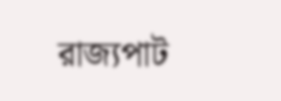রাজ্যপাট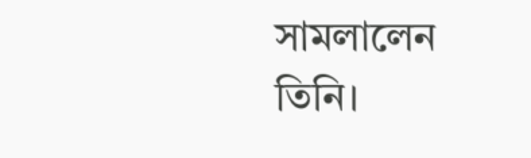সামলালেন তিনি।